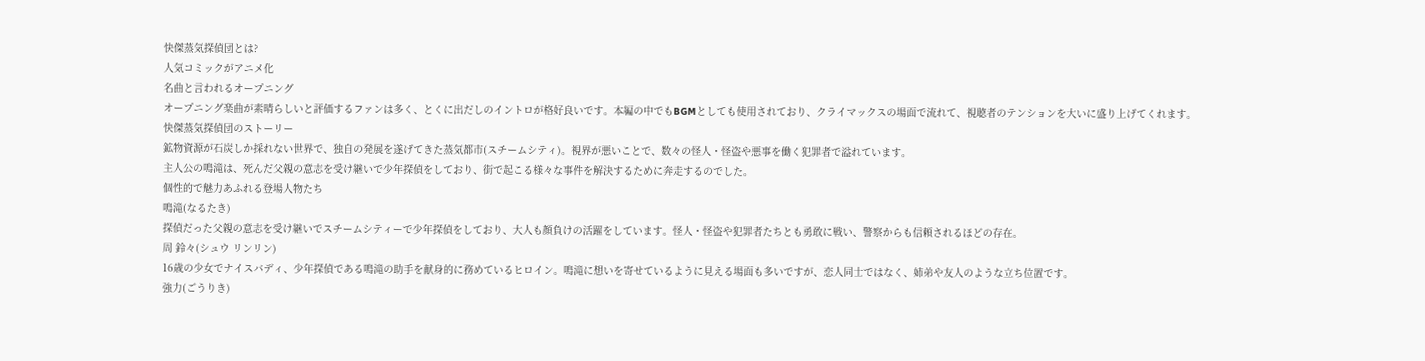快傑蒸気探偵団とは?
人気コミックがアニメ化
名曲と言われるオープニング
オープニング楽曲が素晴らしいと評価するファンは多く、とくに出だしのイントロが格好良いです。本編の中でもBGMとしても使用されており、クライマックスの場面で流れて、視聴者のテンションを大いに盛り上げてくれます。
快傑蒸気探偵団のストーリー
鉱物資源が石炭しか採れない世界で、独自の発展を遂げてきた蒸気都市(スチームシティ)。視界が悪いことで、数々の怪人・怪盗や悪事を働く犯罪者で溢れています。
主人公の鳴滝は、死んだ父親の意志を受け継いで少年探偵をしており、街で起こる様々な事件を解決するために奔走するのでした。
個性的で魅力あふれる登場人物たち
鳴滝(なるたき)
探偵だった父親の意志を受け継いでスチームシティーで少年探偵をしており、大人も顔負けの活躍をしています。怪人・怪盗や犯罪者たちとも勇敢に戦い、警察からも信頼されるほどの存在。
周 鈴々(シュウ リンリン)
16歳の少女でナイスバディ、少年探偵である鳴滝の助手を献身的に務めているヒロイン。鳴滝に想いを寄せているように見える場面も多いですが、恋人同士ではなく、姉弟や友人のような立ち位置です。
強力(ごうりき)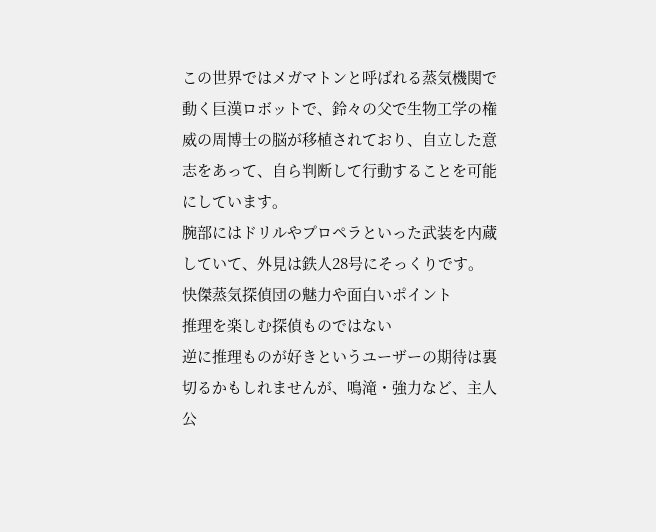この世界ではメガマトンと呼ばれる蒸気機関で動く巨漢ロボットで、鈴々の父で生物工学の権威の周博士の脳が移植されており、自立した意志をあって、自ら判断して行動することを可能にしています。
腕部にはドリルやプロペラといった武装を内蔵していて、外見は鉄人28号にそっくりです。
快傑蒸気探偵団の魅力や面白いポイント
推理を楽しむ探偵ものではない
逆に推理ものが好きというユーザーの期待は裏切るかもしれませんが、鳴滝・強力など、主人公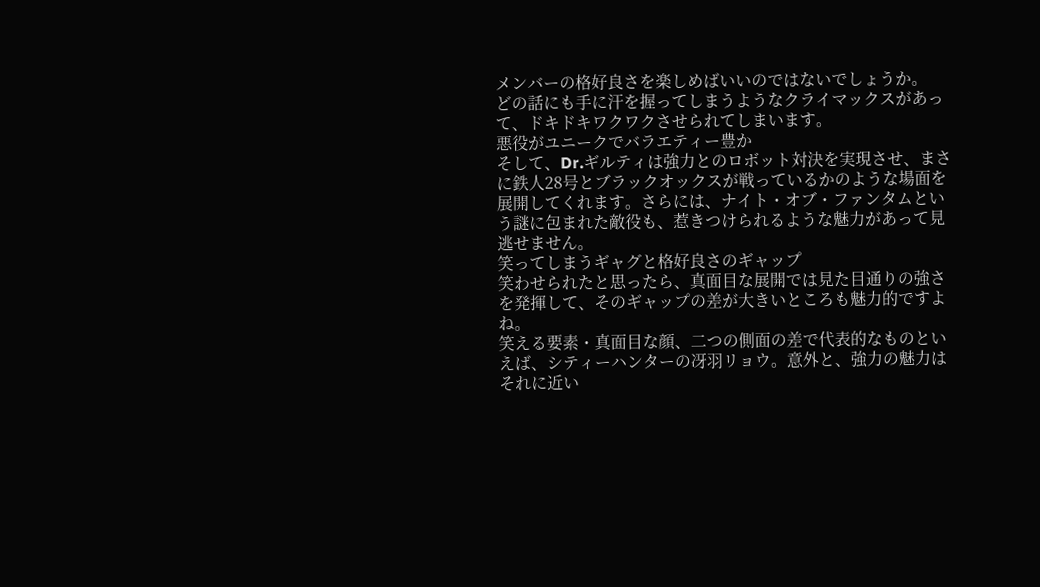メンバーの格好良さを楽しめばいいのではないでしょうか。
どの話にも手に汗を握ってしまうようなクライマックスがあって、ドキドキワクワクさせられてしまいます。
悪役がユニークでバラエティー豊か
そして、Dr.ギルティは強力とのロボット対決を実現させ、まさに鉄人28号とブラックオックスが戦っているかのような場面を展開してくれます。さらには、ナイト・オブ・ファンタムという謎に包まれた敵役も、惹きつけられるような魅力があって見逃せません。
笑ってしまうギャグと格好良さのギャップ
笑わせられたと思ったら、真面目な展開では見た目通りの強さを発揮して、そのギャップの差が大きいところも魅力的ですよね。
笑える要素・真面目な顔、二つの側面の差で代表的なものといえば、シティーハンターの冴羽リョウ。意外と、強力の魅力はそれに近い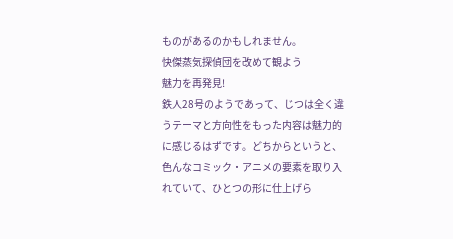ものがあるのかもしれません。
快傑蒸気探偵団を改めて観よう
魅力を再発見!
鉄人28号のようであって、じつは全く違うテーマと方向性をもった内容は魅力的に感じるはずです。どちからというと、色んなコミック・アニメの要素を取り入れていて、ひとつの形に仕上げら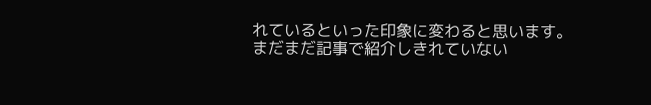れているといった印象に変わると思います。
まだまだ記事で紹介しきれていない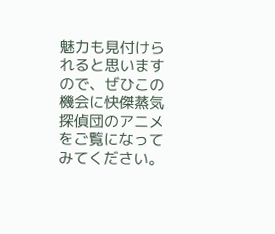魅力も見付けられると思いますので、ぜひこの機会に快傑蒸気探偵団のアニメをご覧になってみてください。